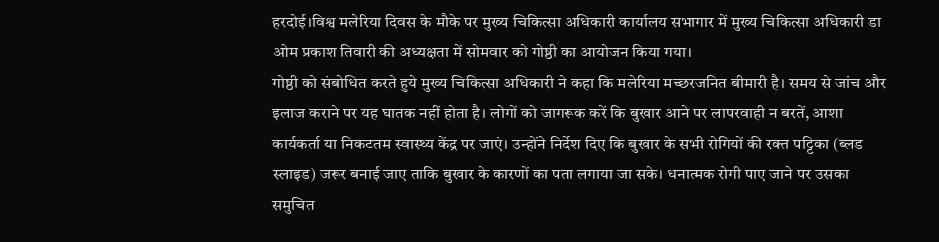हरदोई।विश्व मलेरिया दिवस के मौके पर मुख्य चिकित्सा अधिकारी कार्यालय सभागार में मुख्य चिकित्सा अधिकारी डा ओम प्रकाश तिवारी की अध्यक्षता में सोमवार को गोष्ठी का आयोजन किया गया।
गोष्ठी को संबोधित करते हुये मुख्य चिकित्सा अधिकारी ने कहा कि मलेरिया मच्छरजनित बीमारी है। समय से जांच और इलाज कराने पर यह घातक नहीं होता है। लोगों को जागरूक करें कि बुखार आने पर लापरवाही न बरतें, आशा कार्यकर्ता या निकटतम स्वास्थ्य केंद्र पर जाएं। उन्होंने निर्देश दिए कि बुखार के सभी रोगियों की रक्त पट्टिका (ब्लड स्लाइड) जरूर बनाई जाए ताकि बुखार के कारणों का पता लगाया जा सके। धनात्मक रोगी पाए जाने पर उसका समुचित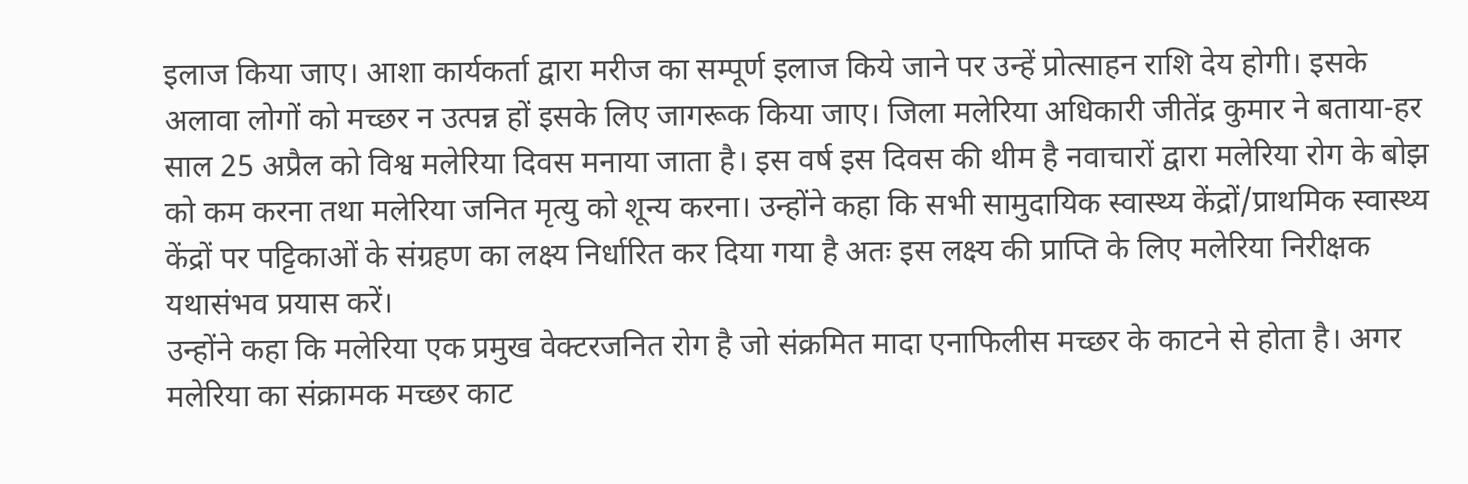इलाज किया जाए। आशा कार्यकर्ता द्वारा मरीज का सम्पूर्ण इलाज किये जाने पर उन्हें प्रोत्साहन राशि देय होगी। इसके अलावा लोगों को मच्छर न उत्पन्न हों इसके लिए जागरूक किया जाए। जिला मलेरिया अधिकारी जीतेंद्र कुमार ने बताया-हर साल 25 अप्रैल को विश्व मलेरिया दिवस मनाया जाता है। इस वर्ष इस दिवस की थीम है नवाचारों द्वारा मलेरिया रोग के बोझ को कम करना तथा मलेरिया जनित मृत्यु को शून्य करना। उन्होंने कहा कि सभी सामुदायिक स्वास्थ्य केंद्रों/प्राथमिक स्वास्थ्य केंद्रों पर पट्टिकाओं के संग्रहण का लक्ष्य निर्धारित कर दिया गया है अतः इस लक्ष्य की प्राप्ति के लिए मलेरिया निरीक्षक यथासंभव प्रयास करें।
उन्होंने कहा कि मलेरिया एक प्रमुख वेक्टरजनित रोग है जो संक्रमित मादा एनाफिलीस मच्छर के काटने से होता है। अगर मलेरिया का संक्रामक मच्छर काट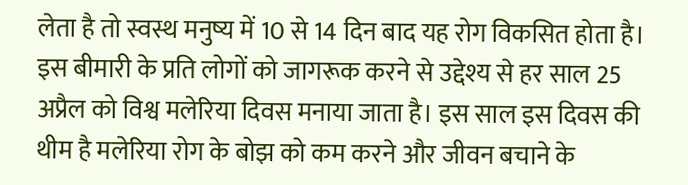लेता है तो स्वस्थ मनुष्य में 10 से 14 दिन बाद यह रोग विकसित होता है। इस बीमारी के प्रति लोगों को जागरूक करने से उद्देश्य से हर साल 25 अप्रैल को विश्व मलेरिया दिवस मनाया जाता है। इस साल इस दिवस की थीम है मलेरिया रोग के बोझ को कम करने और जीवन बचाने के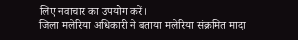लिए नवाचार का उपयोग करें।
जिला मलेरिया अधिकारी ने बताया मलेरिया संक्रमित मादा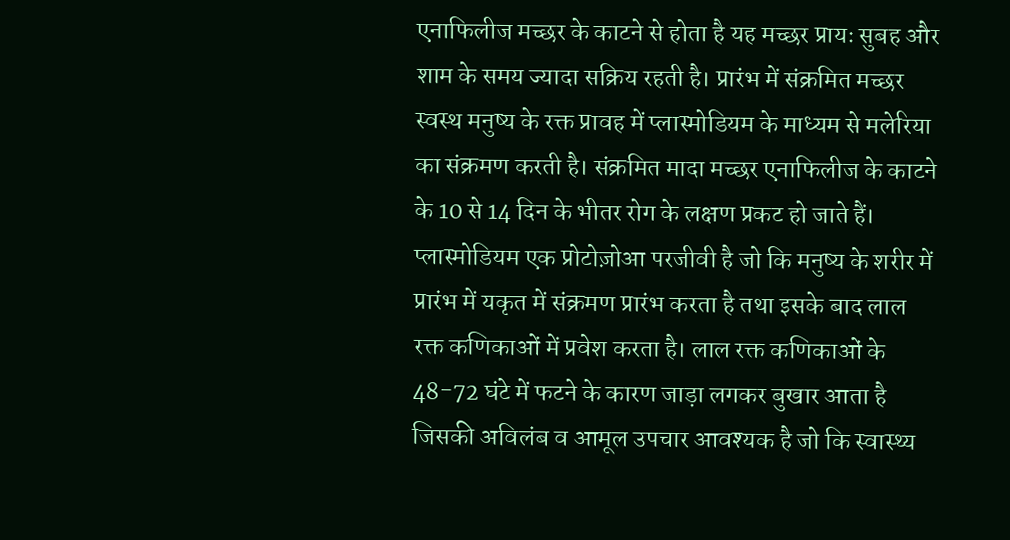एनाफिलीज मच्छर के काटने से होता है यह मच्छर प्रायः सुबह और शाम के समय ज्यादा सक्रिय रहती है। प्रारंभ में संक्रमित मच्छर स्वस्थ मनुष्य के रक्त प्रावह में प्लास्मोडियम के माध्यम से मलेरिया का संक्रमण करती है। संक्रमित मादा मच्छर एनाफिलीज के काटने के 10 से 14 दिन के भीतर रोग के लक्षण प्रकट हो जाते हैं। प्लास्मोडियम एक प्रोटोज़ोआ परजीवी है जो कि मनुष्य के शरीर में प्रारंभ में यकृत में संक्रमण प्रारंभ करता है तथा इसके बाद लाल रक्त कणिकाओं में प्रवेश करता है। लाल रक्त कणिकाओं के 48-72 घंटे में फटने के कारण जाड़ा लगकर बुखार आता है जिसकी अविलंब व आमूल उपचार आवश्यक है जो कि स्वास्थ्य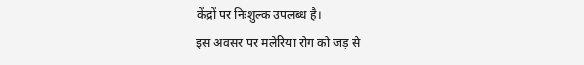केंद्रों पर निःशुल्क उपलब्ध है।
इस अवसर पर मलेरिया रोग को जड़ से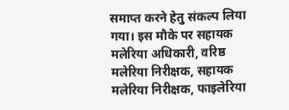समाप्त करने हेतु संकल्प लिया गया। इस मौके पर सहायक मलेरिया अधिकारी, वरिष्ठ मलेरिया निरीक्षक, सहायक मलेरिया निरीक्षक, फाइलेरिया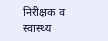निरीक्षक व स्वास्थ्य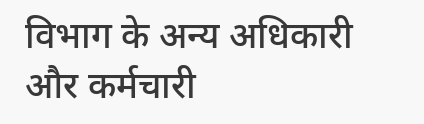विभाग के अन्य अधिकारी और कर्मचारी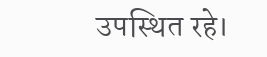उपस्थित रहे।